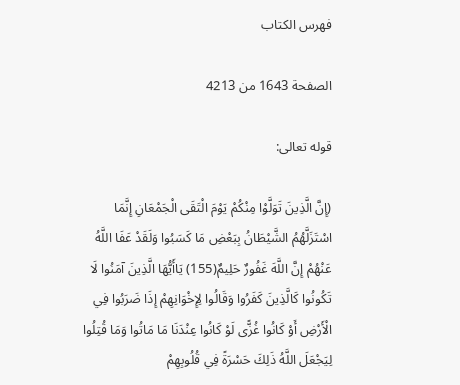فهرس الكتاب

الصفحة 1643 من 4213

قوله تعالى:

(إِنَّ الَّذِينَ تَوَلَّوْا مِنْكُمْ يَوْمَ الْتَقَى الْجَمْعَانِ إِنَّمَا اسْتَزَلَّهُمُ الشَّيْطَانُ بِبَعْضِ مَا كَسَبُوا وَلَقَدْ عَفَا اللَّهُ عَنْهُمْ إِنَّ اللَّهَ غَفُورٌ حَلِيمٌ(155) يَاأَيُّهَا الَّذِينَ آمَنُوا لَا تَكُونُوا كَالَّذِينَ كَفَرُوا وَقَالُوا لِإِخْوَانِهِمْ إِذَا ضَرَبُوا فِي الْأَرْضِ أَوْ كَانُوا غُزًّى لَوْ كَانُوا عِنْدَنَا مَا مَاتُوا وَمَا قُتِلُوا لِيَجْعَلَ اللَّهُ ذَلِكَ حَسْرَةً فِي قُلُوبِهِمْ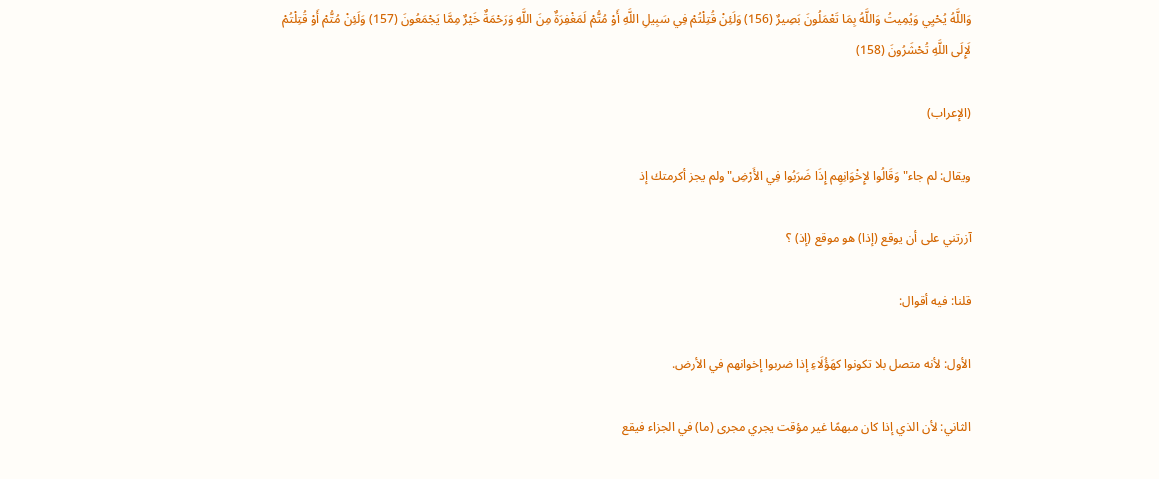وَاللَّهُ يُحْيِي وَيُمِيتُ وَاللَّهُ بِمَا تَعْمَلُونَ بَصِيرٌ (156) وَلَئِنْ قُتِلْتُمْ فِي سَبِيلِ اللَّهِ أَوْ مُتُّمْ لَمَغْفِرَةٌ مِنَ اللَّهِ وَرَحْمَةٌ خَيْرٌ مِمَّا يَجْمَعُونَ (157) وَلَئِنْ مُتُّمْ أَوْ قُتِلْتُمْ لَإِلَى اللَّهِ تُحْشَرُونَ (158)

(الإعراب)

ويقال: لم جاء"وَقَالُوا لإِخْوَانِهِم إِذَا ضَرَبُوا فِي الأَرْضِ"ولم يجز أكرمتك إذ

آزرتني على أن يوقع (إذا) هو موقع (إذ) ؟

قلنا: فيه أقوال:

الأول: لأنه متصل بلا تكونوا كهَؤُلَاءِ إذا ضربوا إخوانهم في الأرض.

الثاني: لأن الذي إذا كان مبهمًا غير مؤقت يجري مجرى (ما) في الجزاء فيقع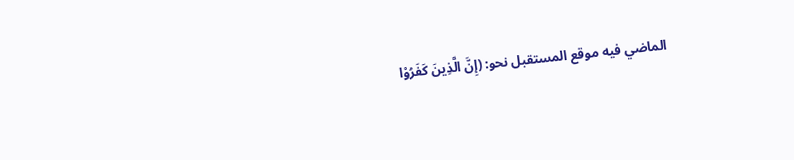الماضي فيه موقع المستقبل نحو: (إِنَّ الَّذِينَ كَفَرُوْا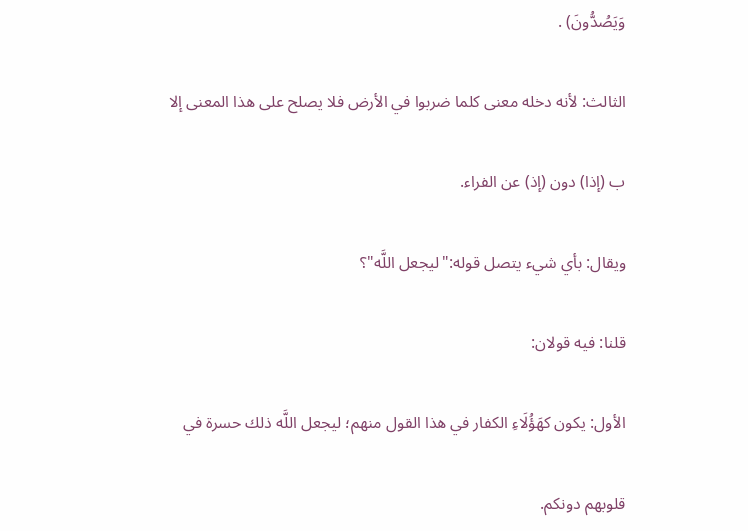وَيَصُدُّونَ) .

الثالث: لأنه دخله معنى كلما ضربوا في الأرض فلا يصلح على هذا المعنى إلا

ب (إذا) دون (إذ) عن الفراء.

ويقال: بأي شيء يتصل قوله:"ليجعل اللَّه"؟

قلنا: فيه قولان:

الأول: يكون كهَؤُلَاءِ الكفار في هذا القول منهم؛ ليجعل اللَّه ذلك حسرة في

قلوبهم دونكم.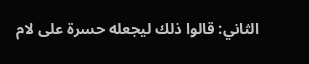الثاني: قالوا ذلك ليجعله حسرة على لام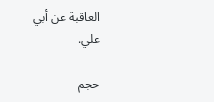العاقبة عن أبي علي.

حجم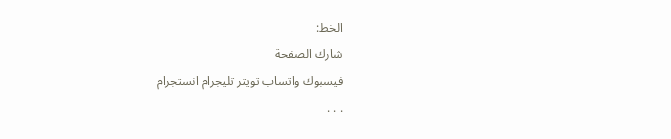الخط:
شارك الصفحة
فيسبوك واتساب تويتر تليجرام انستجرام
. . .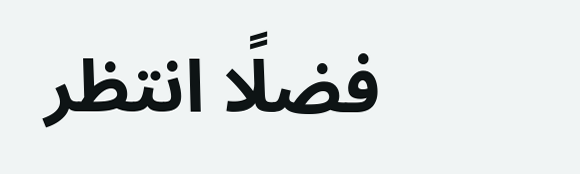فضلًا انتظر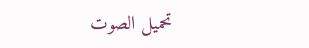تحميل الصوت